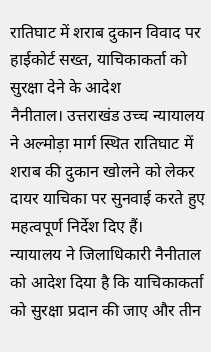रातिघाट में शराब दुकान विवाद पर हाईकोर्ट सख्त, याचिकाकर्ता को सुरक्षा देने के आदेश
नैनीताल। उत्तराखंड उच्च न्यायालय ने अल्मोड़ा मार्ग स्थित रातिघाट में शराब की दुकान खोलने को लेकर दायर याचिका पर सुनवाई करते हुए महत्वपूर्ण निर्देश दिए हैं।
न्यायालय ने जिलाधिकारी नैनीताल को आदेश दिया है कि याचिकाकर्ता को सुरक्षा प्रदान की जाए और तीन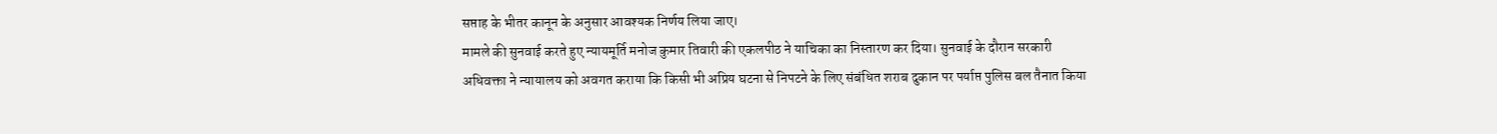सप्ताह के भीतर कानून के अनुसार आवश्यक निर्णय लिया जाए।
मामले की सुनवाई करते हुए न्यायमूर्ति मनोज कुमार तिवारी की एकलपीठ ने याचिका का निस्तारण कर दिया। सुनवाई के दौरान सरकारी अधिवक्ता ने न्यायालय को अवगत कराया कि किसी भी अप्रिय घटना से निपटने के लिए संबंधित शराब दुकान पर पर्याप्त पुलिस बल तैनात किया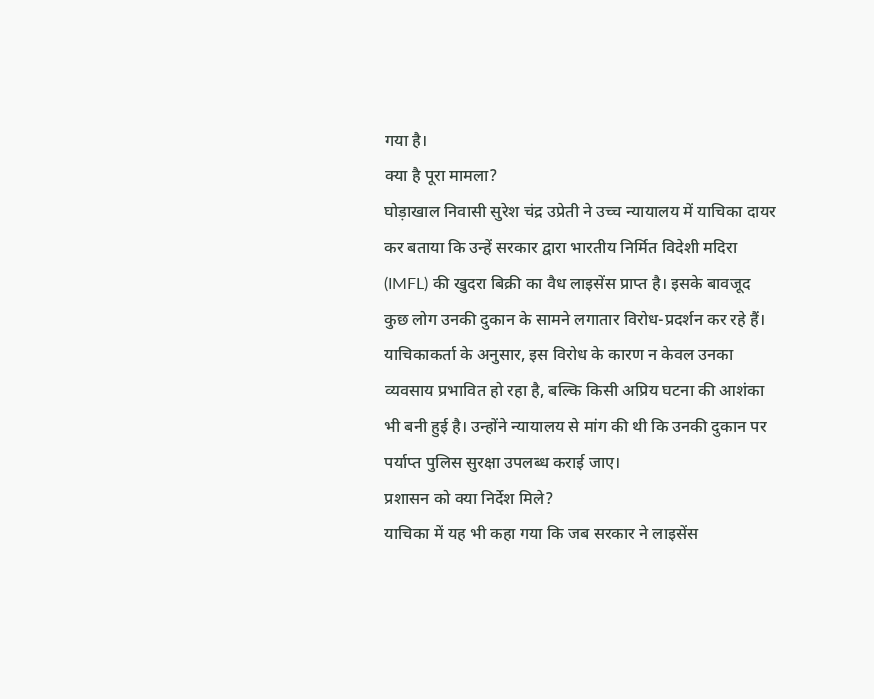गया है।
क्या है पूरा मामला?
घोड़ाखाल निवासी सुरेश चंद्र उप्रेती ने उच्च न्यायालय में याचिका दायर कर बताया कि उन्हें सरकार द्वारा भारतीय निर्मित विदेशी मदिरा (IMFL) की खुदरा बिक्री का वैध लाइसेंस प्राप्त है। इसके बावजूद कुछ लोग उनकी दुकान के सामने लगातार विरोध-प्रदर्शन कर रहे हैं।
याचिकाकर्ता के अनुसार, इस विरोध के कारण न केवल उनका व्यवसाय प्रभावित हो रहा है, बल्कि किसी अप्रिय घटना की आशंका भी बनी हुई है। उन्होंने न्यायालय से मांग की थी कि उनकी दुकान पर पर्याप्त पुलिस सुरक्षा उपलब्ध कराई जाए।
प्रशासन को क्या निर्देश मिले?
याचिका में यह भी कहा गया कि जब सरकार ने लाइसेंस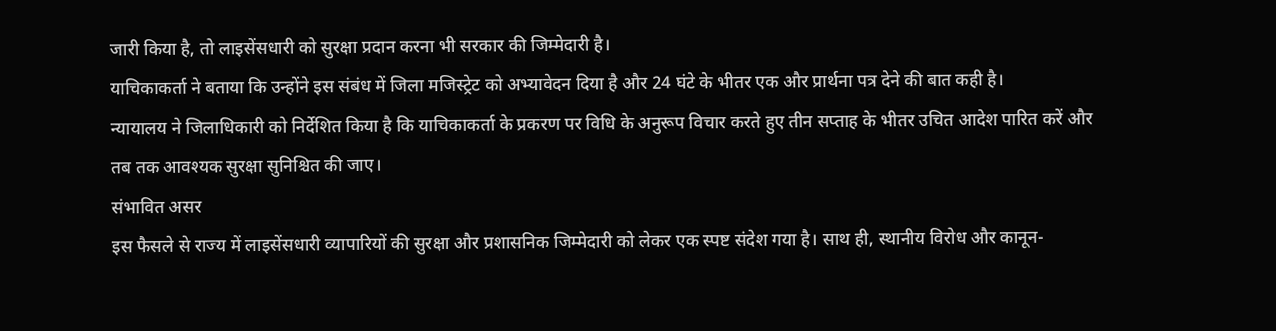जारी किया है, तो लाइसेंसधारी को सुरक्षा प्रदान करना भी सरकार की जिम्मेदारी है।
याचिकाकर्ता ने बताया कि उन्होंने इस संबंध में जिला मजिस्ट्रेट को अभ्यावेदन दिया है और 24 घंटे के भीतर एक और प्रार्थना पत्र देने की बात कही है।
न्यायालय ने जिलाधिकारी को निर्देशित किया है कि याचिकाकर्ता के प्रकरण पर विधि के अनुरूप विचार करते हुए तीन सप्ताह के भीतर उचित आदेश पारित करें और तब तक आवश्यक सुरक्षा सुनिश्चित की जाए।
संभावित असर
इस फैसले से राज्य में लाइसेंसधारी व्यापारियों की सुरक्षा और प्रशासनिक जिम्मेदारी को लेकर एक स्पष्ट संदेश गया है। साथ ही, स्थानीय विरोध और कानून-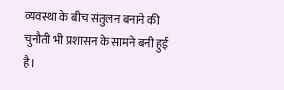व्यवस्था के बीच संतुलन बनाने की चुनौती भी प्रशासन के सामने बनी हुई है।